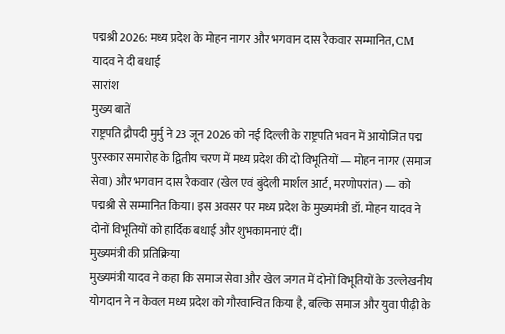पद्मश्री 2026: मध्य प्रदेश के मोहन नागर और भगवान दास रैकवार सम्मानित, CM यादव ने दी बधाई
सारांश
मुख्य बातें
राष्ट्रपति द्रौपदी मुर्मु ने 23 जून 2026 को नई दिल्ली के राष्ट्रपति भवन में आयोजित पद्म पुरस्कार समारोह के द्वितीय चरण में मध्य प्रदेश की दो विभूतियों — मोहन नागर (समाज सेवा) और भगवान दास रैकवार (खेल एवं बुंदेली मार्शल आर्ट, मरणोपरांत) — को पद्मश्री से सम्मानित किया। इस अवसर पर मध्य प्रदेश के मुख्यमंत्री डॉ. मोहन यादव ने दोनों विभूतियों को हार्दिक बधाई और शुभकामनाएं दीं।
मुख्यमंत्री की प्रतिक्रिया
मुख्यमंत्री यादव ने कहा कि समाज सेवा और खेल जगत में दोनों विभूतियों के उल्लेखनीय योगदान ने न केवल मध्य प्रदेश को गौरवान्वित किया है, बल्कि समाज और युवा पीढ़ी के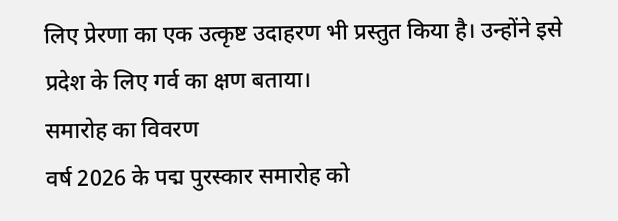लिए प्रेरणा का एक उत्कृष्ट उदाहरण भी प्रस्तुत किया है। उन्होंने इसे प्रदेश के लिए गर्व का क्षण बताया।
समारोह का विवरण
वर्ष 2026 के पद्म पुरस्कार समारोह को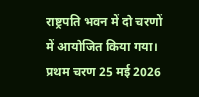राष्ट्रपति भवन में दो चरणों में आयोजित किया गया। प्रथम चरण 25 मई 2026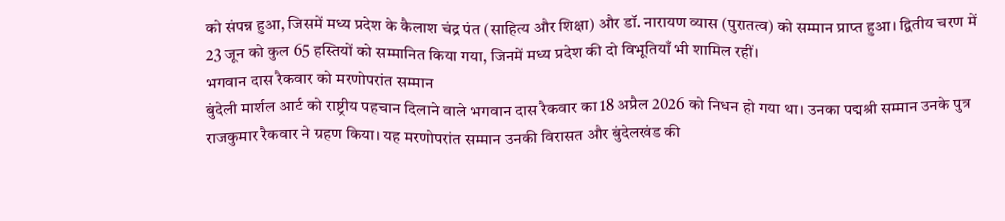को संपन्न हुआ, जिसमें मध्य प्रदेश के कैलाश चंद्र पंत (साहित्य और शिक्षा) और डॉ. नारायण व्यास (पुरातत्व) को सम्मान प्राप्त हुआ। द्वितीय चरण में 23 जून को कुल 65 हस्तियों को सम्मानित किया गया, जिनमें मध्य प्रदेश की दो विभूतियाँ भी शामिल रहीं।
भगवान दास रैकवार को मरणोपरांत सम्मान
बुंदेली मार्शल आर्ट को राष्ट्रीय पहचान दिलाने वाले भगवान दास रैकवार का 18 अप्रैल 2026 को निधन हो गया था। उनका पद्मश्री सम्मान उनके पुत्र राजकुमार रैकवार ने ग्रहण किया। यह मरणोपरांत सम्मान उनकी विरासत और बुंदेलखंड की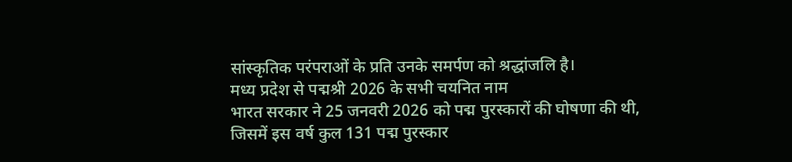सांस्कृतिक परंपराओं के प्रति उनके समर्पण को श्रद्धांजलि है।
मध्य प्रदेश से पद्मश्री 2026 के सभी चयनित नाम
भारत सरकार ने 25 जनवरी 2026 को पद्म पुरस्कारों की घोषणा की थी, जिसमें इस वर्ष कुल 131 पद्म पुरस्कार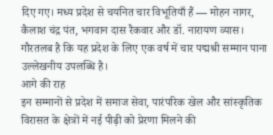दिए गए। मध्य प्रदेश से चयनित चार विभूतियाँ हैं — मोहन नागर, कैलाश चंद्र पंत, भगवान दास रैकवार और डॉ. नारायण व्यास। गौरतलब है कि यह प्रदेश के लिए एक वर्ष में चार पद्मश्री सम्मान पाना उल्लेखनीय उपलब्धि है।
आगे की राह
इन सम्मानों से प्रदेश में समाज सेवा, पारंपरिक खेल और सांस्कृतिक विरासत के क्षेत्रों में नई पीढ़ी को प्रेरणा मिलने की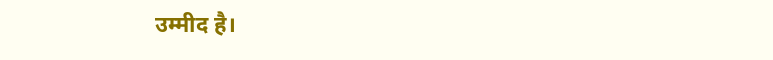उम्मीद है।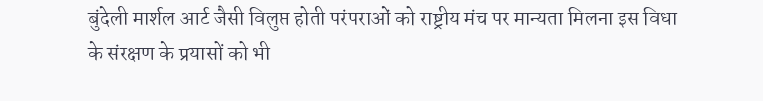बुंदेली मार्शल आर्ट जैसी विलुप्त होती परंपराओं को राष्ट्रीय मंच पर मान्यता मिलना इस विधा के संरक्षण के प्रयासों को भी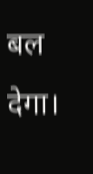बल देगा।